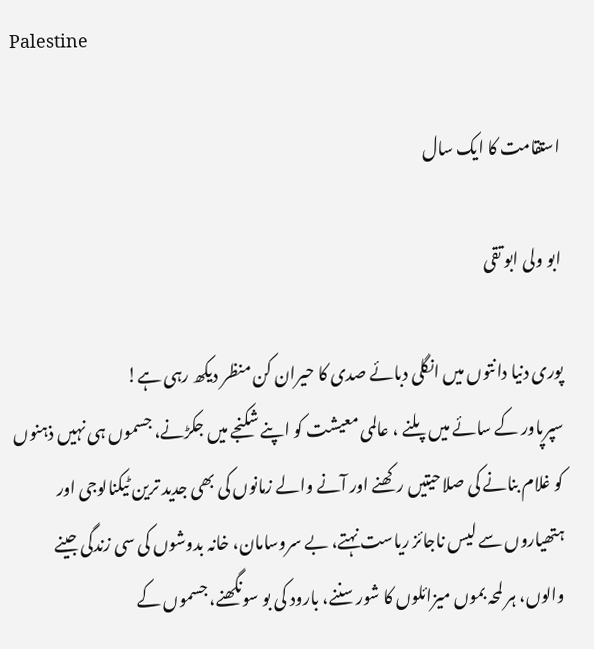Palestine

استقامت کا ایک سال

ابو ولی ابو تقی

پوری دنیا دانتوں میں انگلی دبائے صدی کا حیران کن منظر دیکھ رہی ہے!
سپرپاور کے سائے میں پلنے ، عالمی معیشت کو اپنے شکنجے میں جکڑنے، جسموں ہی نہیں ذہنوں کو غلام بنانے کی صلاحیتیں رکھنے اور آنے والے زمانوں کی بھی جدید ترین ٹیکنالوجی اور ہتھیاروں سے لیس ناجائز ریاست نہتے، بے سروسامان، خانہ بدوشوں کی سی زندگی جینے والوں، ہر لمحہ بموں میزائلوں کا شور سننے، بارود کی بو سونگھنے، جسموں کے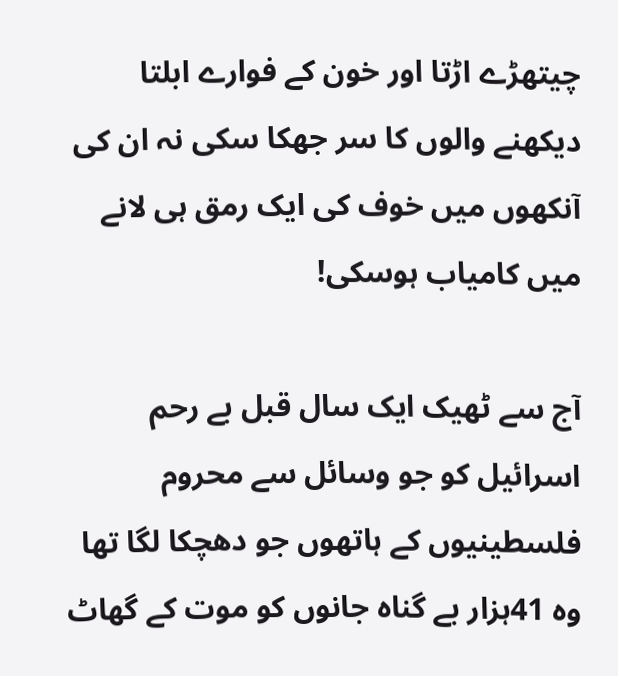چیتھڑے اڑتا اور خون کے فوارے ابلتا دیکھنے والوں کا سر جھکا سکی نہ ان کی آنکھوں میں خوف کی ایک رمق ہی لانے میں کامیاب ہوسکی!

آج سے ٹھیک ایک سال قبل بے رحم اسرائیل کو جو وسائل سے محروم فلسطینیوں کے ہاتھوں جو دھچکا لگا تھا وہ 41ہزار بے گناہ جانوں کو موت کے گھاٹ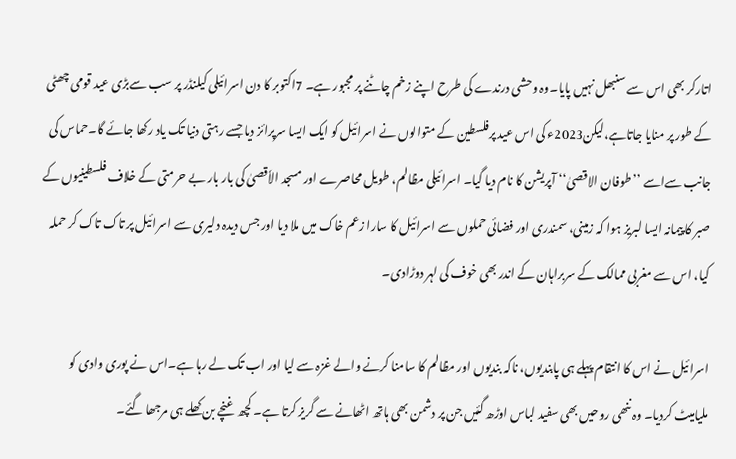اتارکر بھی اس سے سنبھل نہیں پایا۔وہ وحشی درندے کی طرح اپنے زخم چاٹنے پر مجبور ہے۔ 7اکتوبر کا دن اسرائیلی کیلنڈر پر سب سےبڑی عید قومی چھٹی کے طور پر منایا جاتاہے،لیکن2023ء کی اس عید پرفلسطین کے متوالوں نے اسرائیل کو ایک ایسا سرپرائز دیا جسے رہتی دنیا تک یاد رکھا جائے گا۔حماس کی جانب سےاسے ’’طوفان الاقصیٰ‘‘ آپریشن کا نام دیا گیا۔ اسرائیلی مظالم، طویل محاصرے اور مسجد الاٗقصیٰ کی بار بار بے حرمتی کے خلاف فلسطینیوں کے صبر کا پیمانہ ایسا لبریز ہوا کہ زمینی، سمندری اور فضائی حملوں سے اسرائیل کا سارا زعم خاک میں ملا دیا اور جس دیدہ دلیری سے اسرائیل پر تاک تاک کر حملہ کیا، اس سے مغربی ممالک کے سربراہان کے اندر بھی خوف کی لہر دوڑادی۔

اسرائیل نے اس کا انتقام پہلے ہی پابندیوں، ناکہ بندیوں اور مظالم کا سامنا کرنے والے غزہ سے لیا اور اب تک لے رہا ہے۔اس نے پوری وادی کو ملیامیٹ کردیا۔ وہ ننھی روحیں بھی سفید لباس اوڑھ گئیں جن پر دشمن بھی ہاتھ اٹھانے سے گریز کرتا ہے۔ کچھ غنچے بن کھلے ہی مرجھا گئے۔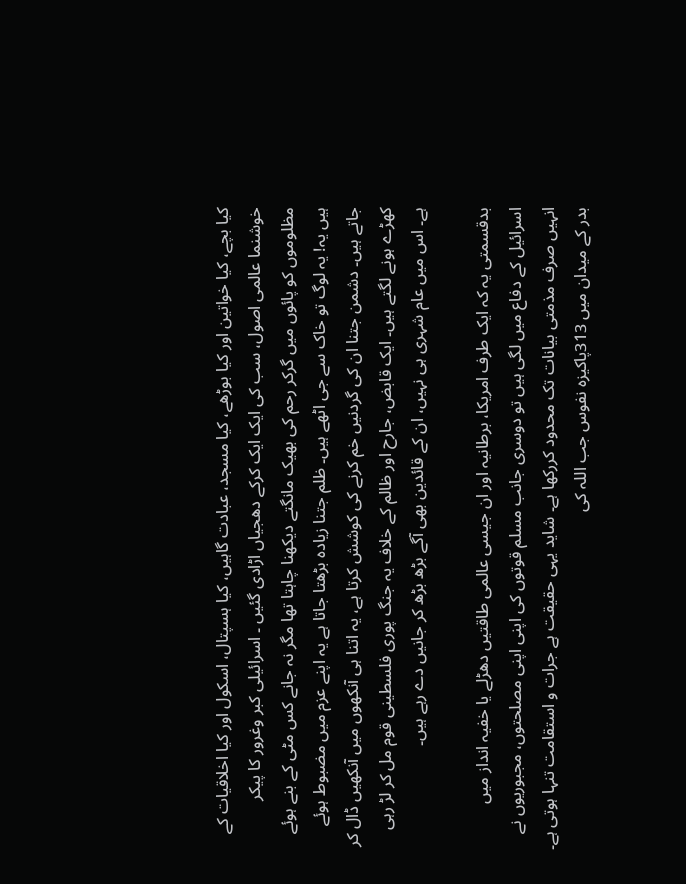کیا بچے، کیا خواتین اور کیا بوڑھے، کیا مسجد، عبادت گاہیں، کیا ہسپتال، اسکول اور کیا اخلاقیات کے خوشنما عالمی اصول، سب کی ایک ایک کرکے دھجیاں اڑادی گئیں ۔ اسرائیلی کبر وغرور کا پیکر مظلوموں کو پائوں میں گرکر رحم کی بھیک مانگتے دیکھنا چاہتا تھا مگر نہ جانے کس مٹی کے بنے ہوئے ہیں یہ! یہ لوگ تو خاک سے جی اٹھے ہیں۔ ظلم جتنا زیادہ بڑھتا جاتا ہے یہ اپنے عزم میں مضبوط ہوئے جاتے ہیں۔ دشمن جتنا ان کی گردنیں خم کرنے کی کوشش کرتا ہے، یہ اتنا ہی آنکھوں میں آنکھیں ڈال کر کھڑے ہونے لگتے ہیں۔ ایک قابض، جارح اور ظالم کے خلاف یہ جنگ پوری فلسطینی قوم مل کر لڑ رہی ہے۔ اس میں عام شہری ہی نہیں، ان کے قائدین بھی آگے بڑھ بڑھ کر جانیں دے رہے ہیں۔

بدقسمتی یہ کہ ایک طرف امریکا، برطانیہ اور ان جیسی عالمی طاقتیں دھڑلے یا خفیہ انداز میں اسرائیل کے دفاع میں لگی ہیں تو دوسری جانب مسلم قوتوں کی اپنی اپنی مصلحتوں، مجبوریوں نے انہیں صرف مذمتی بیانات تک محدود کررکھا ہے۔ شاید یہی حقیقت ہے جرات و استقامت تنہا ہوتی ہے۔ بدر کے میدان میں 313پاکیزہ نفوس جب اللہ کی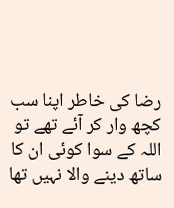رضا کی خاطر اپنا سب کچھ وار کر آئے تھے تو اللہ کے سوا کوئی ان کا ساتھ دینے والا نہیں تھا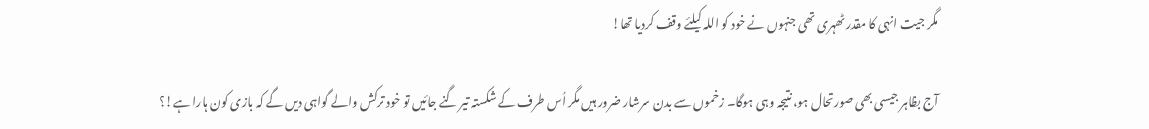مگر جیت انہی کا مقدر ٹھہری تھی جنہوں نے خود کو اللہ کیلئے وقف کردیا تھا!

آج بظاہر جیسی بھی صورتحال ہو، نتیجہ وہی ہوگا۔ زخموں سے بدن سرشار ضرور ہیں مگر اُس طرف کے شکستہ تیر گنے جائیں تو خود ترکش والے گواہی دیں گے کہ بازی کون ہارا ہے!؟